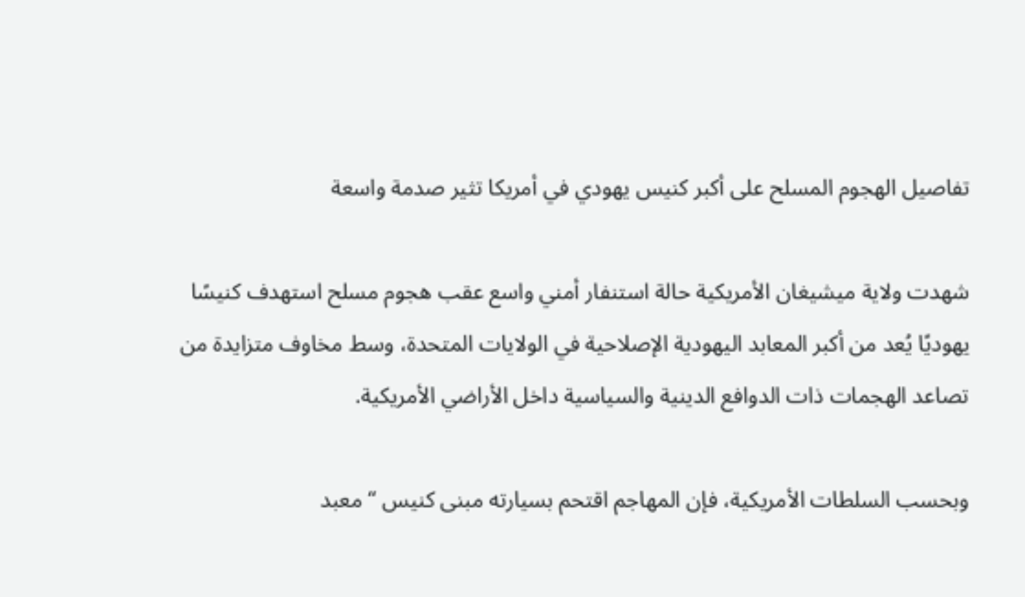تفاصيل الهجوم المسلح على أكبر كنيس يهودي في أمريكا تثير صدمة واسعة

شهدت ولاية ميشيغان الأمريكية حالة استنفار أمني واسع عقب هجوم مسلح استهدف كنيسًا يهوديًا يُعد من أكبر المعابد اليهودية الإصلاحية في الولايات المتحدة، وسط مخاوف متزايدة من تصاعد الهجمات ذات الدوافع الدينية والسياسية داخل الأراضي الأمريكية.

وبحسب السلطات الأمريكية، فإن المهاجم اقتحم بسيارته مبنى كنيس “معبد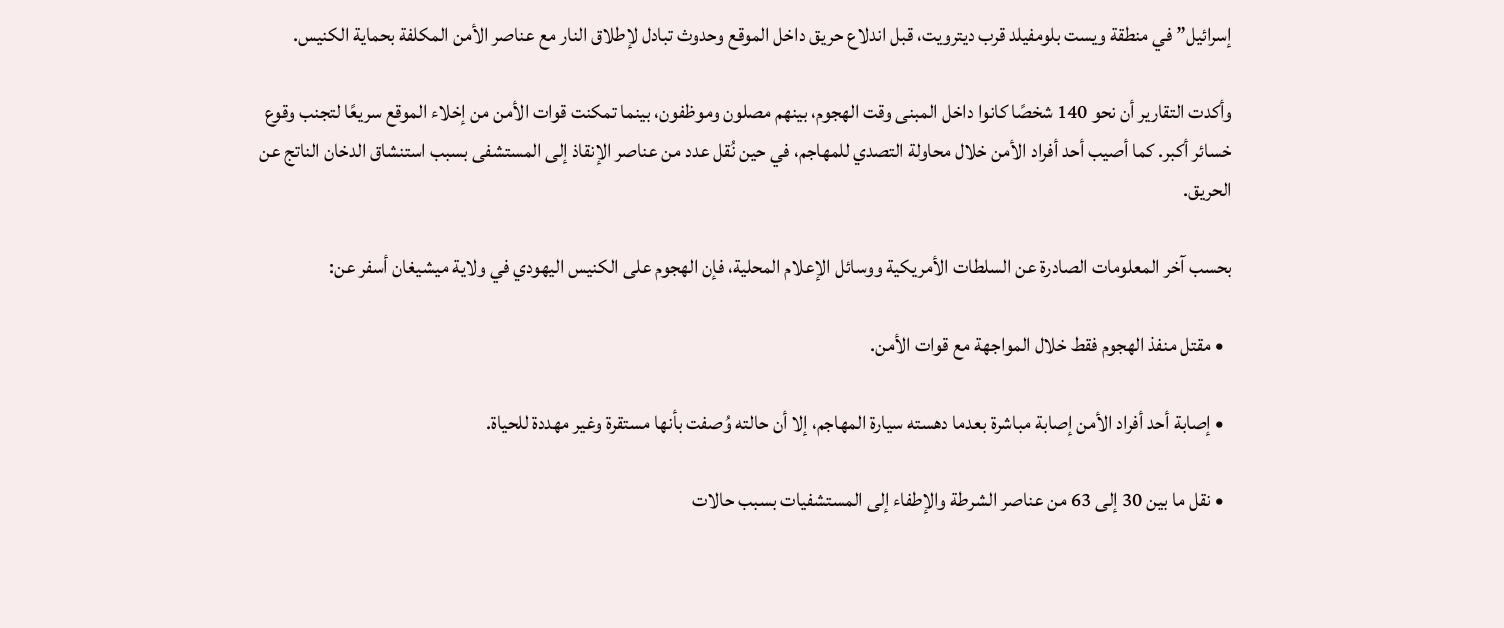إسرائيل” في منطقة ويست بلومفيلد قرب ديترويت، قبل اندلاع حريق داخل الموقع وحدوث تبادل لإطلاق النار مع عناصر الأمن المكلفة بحماية الكنيس.

وأكدت التقارير أن نحو 140 شخصًا كانوا داخل المبنى وقت الهجوم، بينهم مصلون وموظفون، بينما تمكنت قوات الأمن من إخلاء الموقع سريعًا لتجنب وقوع خسائر أكبر. كما أصيب أحد أفراد الأمن خلال محاولة التصدي للمهاجم، في حين نُقل عدد من عناصر الإنقاذ إلى المستشفى بسبب استنشاق الدخان الناتج عن الحريق.

بحسب آخر المعلومات الصادرة عن السلطات الأمريكية ووسائل الإعلام المحلية، فإن الهجوم على الكنيس اليهودي في ولاية ميشيغان أسفر عن:

  • مقتل منفذ الهجوم فقط خلال المواجهة مع قوات الأمن.

  • إصابة أحد أفراد الأمن إصابة مباشرة بعدما دهسته سيارة المهاجم، إلا أن حالته وُصفت بأنها مستقرة وغير مهددة للحياة.

  • نقل ما بين 30 إلى 63 من عناصر الشرطة والإطفاء إلى المستشفيات بسبب حالات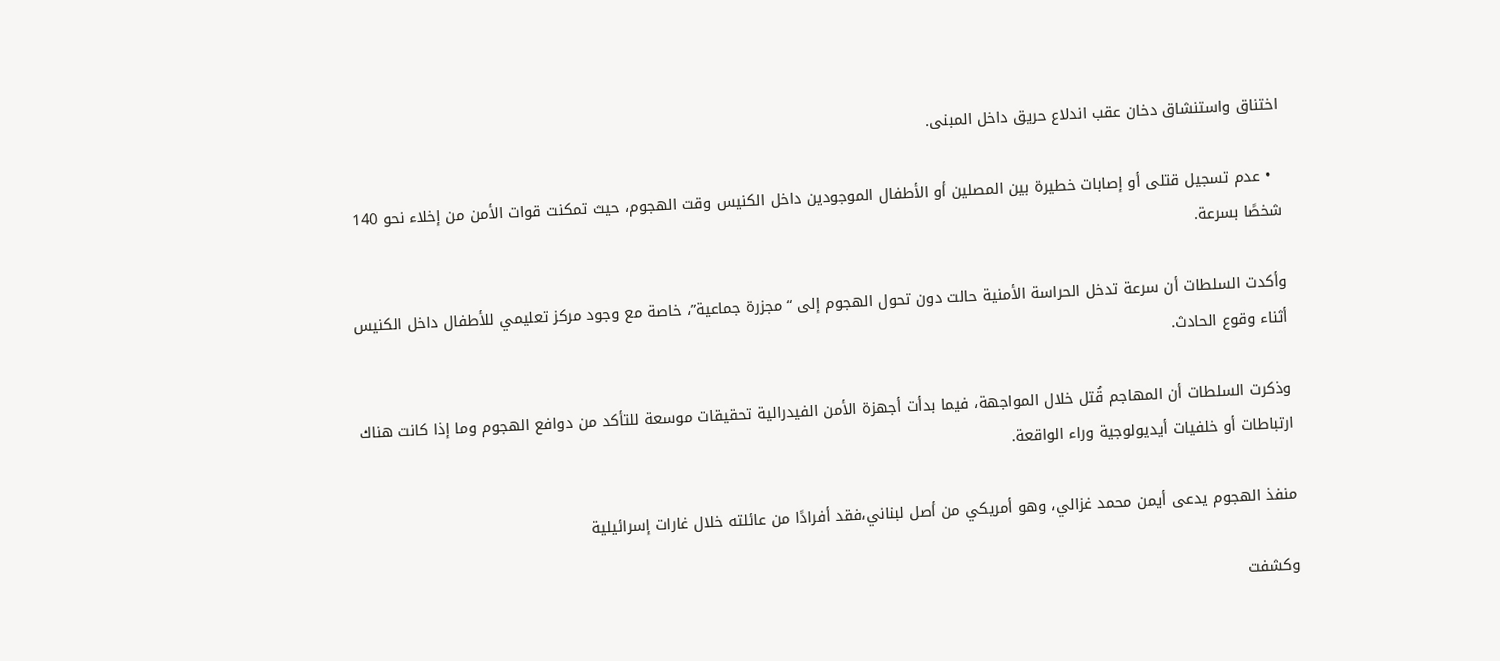اختناق واستنشاق دخان عقب اندلاع حريق داخل المبنى.

  • عدم تسجيل قتلى أو إصابات خطيرة بين المصلين أو الأطفال الموجودين داخل الكنيس وقت الهجوم، حيث تمكنت قوات الأمن من إخلاء نحو 140 شخصًا بسرعة.

وأكدت السلطات أن سرعة تدخل الحراسة الأمنية حالت دون تحول الهجوم إلى “مجزرة جماعية”، خاصة مع وجود مركز تعليمي للأطفال داخل الكنيس أثناء وقوع الحادث.

وذكرت السلطات أن المهاجم قُتل خلال المواجهة، فيما بدأت أجهزة الأمن الفيدرالية تحقيقات موسعة للتأكد من دوافع الهجوم وما إذا كانت هناك ارتباطات أو خلفيات أيديولوجية وراء الواقعة.

منفذ الهجوم يدعى أيمن محمد غزالي، وهو أمريكي من أصل لبناني،فقد أفرادًا من عائلته خلال غارات إسرائيلية

وكشفت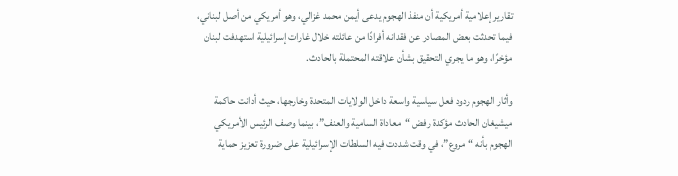تقارير إعلامية أمريكية أن منفذ الهجوم يدعى أيمن محمد غزالي، وهو أمريكي من أصل لبناني، فيما تحدثت بعض المصادر عن فقدانه أفرادًا من عائلته خلال غارات إسرائيلية استهدفت لبنان مؤخرًا، وهو ما يجري التحقيق بشأن علاقته المحتملة بالحادث.

وأثار الهجوم ردود فعل سياسية واسعة داخل الولايات المتحدة وخارجها، حيث أدانت حاكمة ميشيغان الحادث مؤكدة رفض “معاداة السامية والعنف”، بينما وصف الرئيس الأمريكي الهجوم بأنه “مروع”، في وقت شددت فيه السلطات الإسرائيلية على ضرورة تعزيز حماية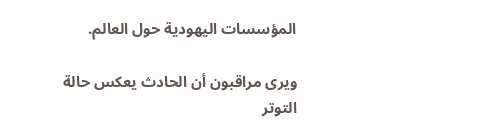المؤسسات اليهودية حول العالم.

ويرى مراقبون أن الحادث يعكس حالة التوتر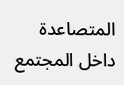المتصاعدة داخل المجتمع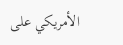الأمريكي على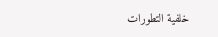خلفية التطورات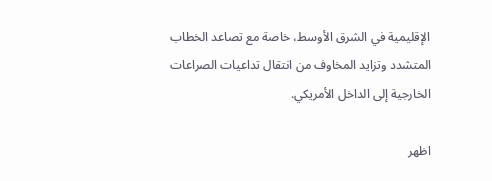الإقليمية في الشرق الأوسط، خاصة مع تصاعد الخطاب المتشدد وتزايد المخاوف من انتقال تداعيات الصراعات الخارجية إلى الداخل الأمريكي.

اظهر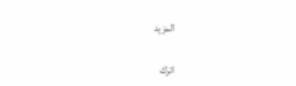المزيد

اترك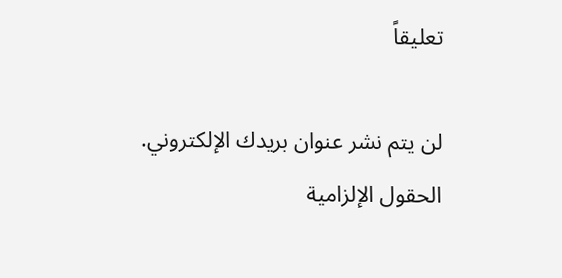تعليقاً

لن يتم نشر عنوان بريدك الإلكتروني. الحقول الإلزامية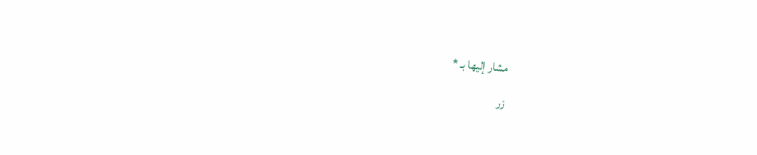مشار إليها بـ *

زر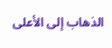الذهاب إلى الأعلى